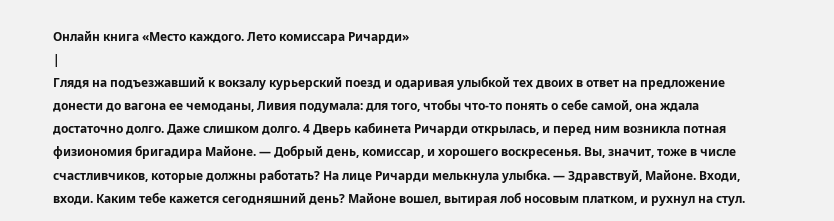Онлайн книга «Место каждого. Лето комиссара Ричарди»
|
Глядя на подъезжавший к вокзалу курьерский поезд и одаривая улыбкой тех двоих в ответ на предложение донести до вагона ее чемоданы, Ливия подумала: для того, чтобы что-то понять о себе самой, она ждала достаточно долго. Даже слишком долго. 4 Дверь кабинета Ричарди открылась, и перед ним возникла потная физиономия бригадира Майоне. — Добрый день, комиссар, и хорошего воскресенья. Вы, значит, тоже в числе счастливчиков, которые должны работать? На лице Ричарди мелькнула улыбка. — Здравствуй, Майоне. Входи, входи. Каким тебе кажется сегодняшний день? Майоне вошел, вытирая лоб носовым платком, и рухнул на стул.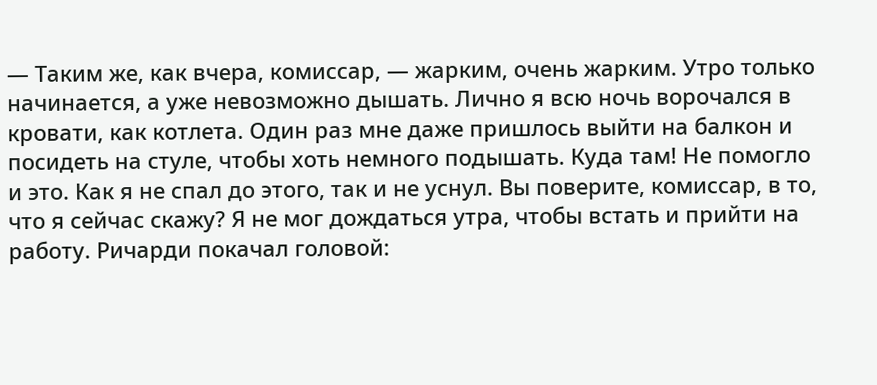— Таким же, как вчера, комиссар, — жарким, очень жарким. Утро только начинается, а уже невозможно дышать. Лично я всю ночь ворочался в кровати, как котлета. Один раз мне даже пришлось выйти на балкон и посидеть на стуле, чтобы хоть немного подышать. Куда там! Не помогло и это. Как я не спал до этого, так и не уснул. Вы поверите, комиссар, в то, что я сейчас скажу? Я не мог дождаться утра, чтобы встать и прийти на работу. Ричарди покачал головой: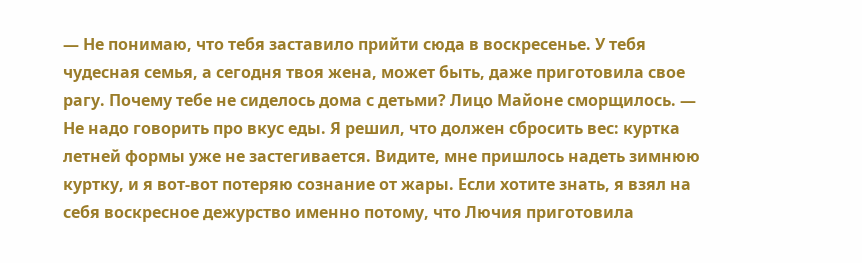— Не понимаю, что тебя заставило прийти сюда в воскресенье. У тебя чудесная семья, а сегодня твоя жена, может быть, даже приготовила свое рагу. Почему тебе не сиделось дома с детьми? Лицо Майоне сморщилось. — Не надо говорить про вкус еды. Я решил, что должен сбросить вес: куртка летней формы уже не застегивается. Видите, мне пришлось надеть зимнюю куртку, и я вот-вот потеряю сознание от жары. Если хотите знать, я взял на себя воскресное дежурство именно потому, что Лючия приготовила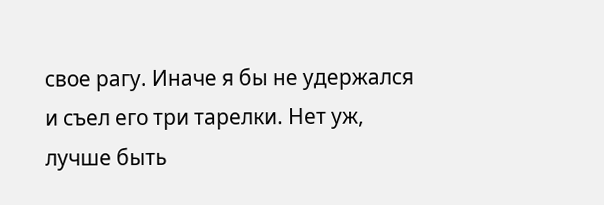свое рагу. Иначе я бы не удержался и съел его три тарелки. Нет уж, лучше быть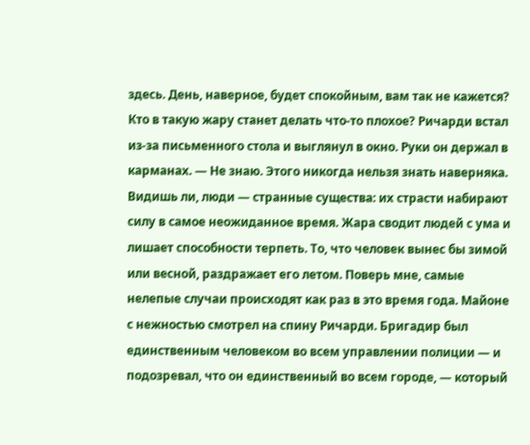здесь. День, наверное, будет спокойным, вам так не кажется? Кто в такую жару станет делать что-то плохое? Ричарди встал из-за письменного стола и выглянул в окно. Руки он держал в карманах. — Не знаю. Этого никогда нельзя знать наверняка. Видишь ли, люди — странные существа: их страсти набирают силу в самое неожиданное время. Жара сводит людей с ума и лишает способности терпеть. То, что человек вынес бы зимой или весной, раздражает его летом. Поверь мне, самые нелепые случаи происходят как раз в это время года. Майоне с нежностью смотрел на спину Ричарди. Бригадир был единственным человеком во всем управлении полиции — и подозревал, что он единственный во всем городе, — который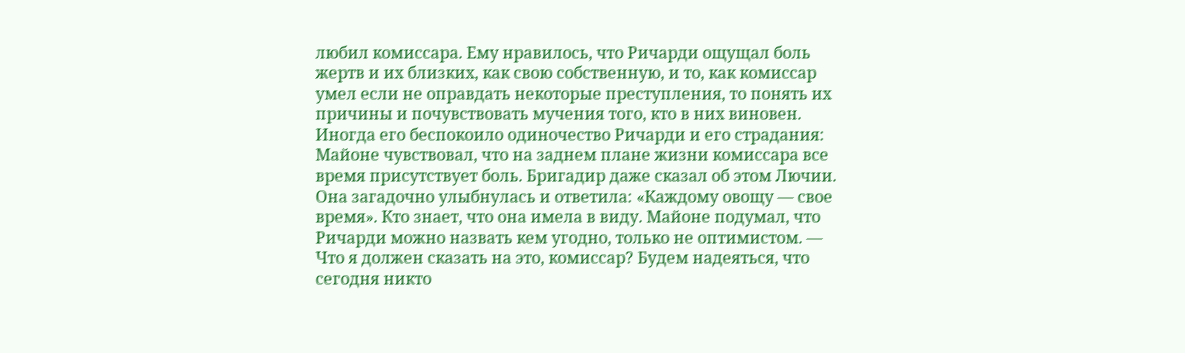любил комиссара. Ему нравилось, что Ричарди ощущал боль жертв и их близких, как свою собственную, и то, как комиссар умел если не оправдать некоторые преступления, то понять их причины и почувствовать мучения того, кто в них виновен. Иногда его беспокоило одиночество Ричарди и его страдания: Майоне чувствовал, что на заднем плане жизни комиссара все время присутствует боль. Бригадир даже сказал об этом Лючии. Она загадочно улыбнулась и ответила: «Каждому овощу — свое время». Кто знает, что она имела в виду. Майоне подумал, что Ричарди можно назвать кем угодно, только не оптимистом. — Что я должен сказать на это, комиссар? Будем надеяться, что сегодня никто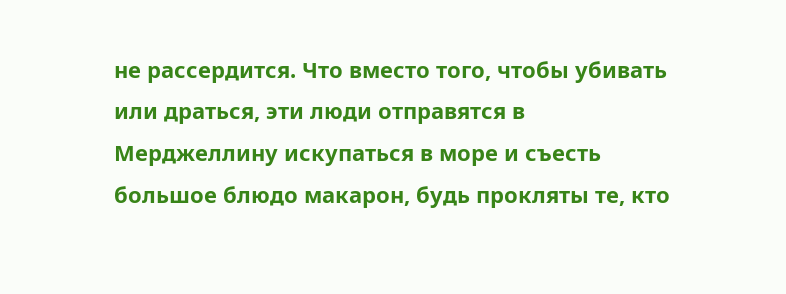не рассердится. Что вместо того, чтобы убивать или драться, эти люди отправятся в Мерджеллину искупаться в море и съесть большое блюдо макарон, будь прокляты те, кто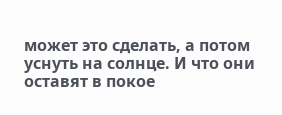может это сделать, а потом уснуть на солнце. И что они оставят в покое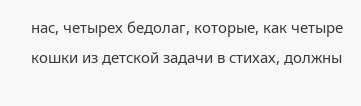нас, четырех бедолаг, которые, как четыре кошки из детской задачи в стихах, должны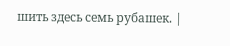шить здесь семь рубашек. |